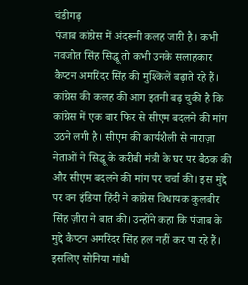चंडीगढ़
पंजाब कांग्रेस में अंदरूनी कलह जारी है। कभी नवजोत सिंह सिद्धू तो कभी उनके सलाहकार कैप्टन अमरिंदर सिंह की मुश्किलें बढ़ाते रहे हैं। कांग्रेस की कलह की आग इतनी बढ़ चुकी है कि कांग्रेस में एक बार फिर से सीएम बदलने की मांग उठने लगी है। सीएम की कार्यशैली से नाराज़ा नेताओं ने सिद्धू के करीबी मंत्री के घर पर बैठक की और सीएम बदलने की मांग पर चर्चा की। इस मुद्दे पर वन इंडिया हिंदी ने कांग्रेस विधायक कुलबीर सिंह ज़ीरा ने बात की। उन्होंने कहा कि पंजाब के मुद्दे कैप्टन अमरिंदर सिंह हल नहीं कर पा रहे हैं। इसलिए सोनिया गांधी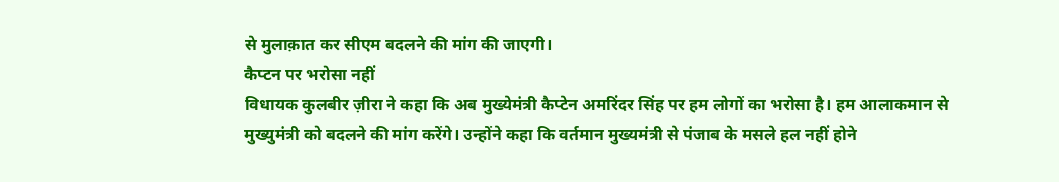से मुलाक़ात कर सीएम बदलने की मांग की जाएगी।
कैप्टन पर भरोसा नहीं
विधायक कुलबीर ज़ीरा ने कहा कि अब मुख्येमंत्री कैप्टेन अमरिंदर सिंह पर हम लोगों का भरोसा है। हम आलाकमान से मुख्युमंत्री को बदलने की मांग करेंगे। उन्होंने कहा कि वर्तमान मुख्यमंत्री से पंजाब के मसले हल नहीं होने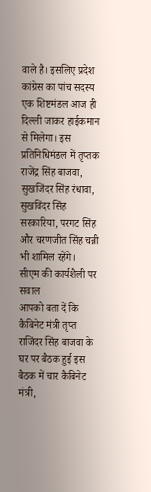वाले है। इसलिए प्रदेश कांग्रेस का पांच सदस्य एक शिष्टमंडल आज ही दिल्ली जाकर हाईकमान से मिलेगा। इस प्रतिनिधिमंडल में तृप्तक राजेंद्र सिंह बाजवा, सुखजिंदर सिंह रंधावा, सुखविंदर सिंह सरकारिया, परगट सिंह और चरणजीत सिंह चन्नी भी शामिल रहेंगे।
सीएम की कार्यशैली पर सवाल
आपको बता दें कि कैबिनेट मंत्री तृप्त राजिंदर सिंह बाजवा के घर पर बैठक हुई इस बैठक में चार कैबिनेट मंत्री,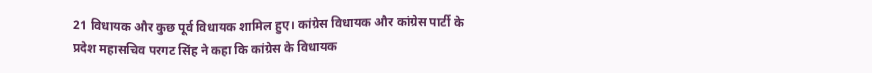21 विधायक और कुछ पूर्व विधायक शामिल हुए। कांग्रेस विधायक और कांग्रेस पार्टी के प्रदेश महासचिव परगट सिंह ने कहा कि कांग्रेस के विधायक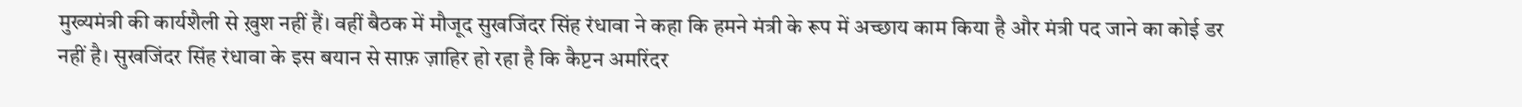मुख्यमंत्री की कार्यशैली से ख़ुश नहीं हैं। वहीं बैठक में मौजूद सुखजिंदर सिंह रंधावा ने कहा कि हमने मंत्री के रूप में अच्छाय काम किया है और मंत्री पद जाने का कोई डर नहीं है। सुखजिंदर सिंह रंधावा के इस बयान से साफ़ ज़ाहिर हो रहा है कि कैप्टन अमरिंदर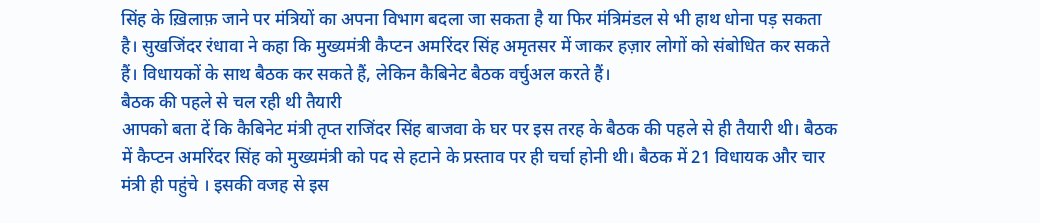सिंह के ख़िलाफ़ जाने पर मंत्रियों का अपना विभाग बदला जा सकता है या फिर मंत्रिमंडल से भी हाथ धोना पड़ सकता है। सुखजिंदर रंधावा ने कहा कि मुख्यमंत्री कैप्टन अमरिंदर सिंह अमृतसर में जाकर हज़ार लोगों को संबोधित कर सकते हैं। विधायकों के साथ बैठक कर सकते हैं, लेकिन कैबिनेट बैठक वर्चुअल करते हैं।
बैठक की पहले से चल रही थी तैयारी
आपको बता दें कि कैबिनेट मंत्री तृप्त राजिंदर सिंह बाजवा के घर पर इस तरह के बैठक की पहले से ही तैयारी थी। बैठक में कैप्टन अमरिंदर सिंह को मुख्यमंत्री को पद से हटाने के प्रस्ताव पर ही चर्चा होनी थी। बैठक में 21 विधायक और चार मंत्री ही पहुंचे । इसकी वजह से इस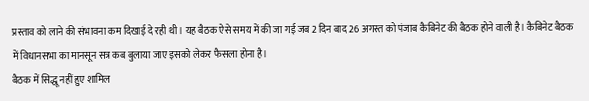प्रस्ताव को लाने की संभावना कम दिखाई दे रही थी। यह बैठक ऐसे समय में की जा गई जब 2 दिन बाद 26 अगस्त को पंजाब कैबिनेट की बैठक होने वाली है। कैबिनेट बैठक में विधानसभा का मानसून सत्र कब बुलाया जाए इसको लेकर फैसला होना है।
बैठक में सिद्धू नहीं हुए शामिल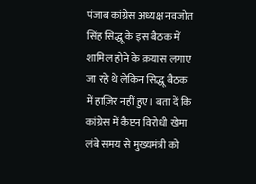पंजाब कांग्रेस अध्यक्ष नवजोत सिंह सिद्धू के इस बैठक में शामिल होने के क़यास लगाए जा रहे थे लेकिन सिद्धू बैठक में हाज़िर नहीं हुए। बता दें कि कांग्रेस में कैप्टन विरोधी खेमा लंबे समय से मुख्यमंत्री को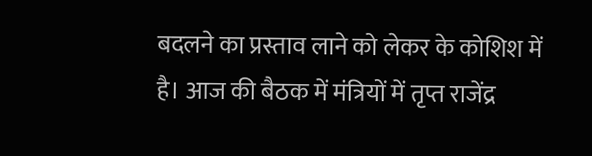बदलने का प्रस्ताव लाने को लेकर के कोशिश में है। आज की बैठक में मंत्रियों में तृप्त राजेंद्र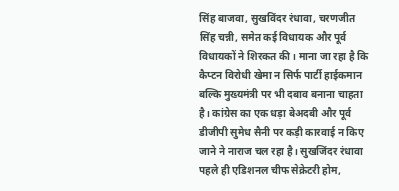सिंह बाजवा, सुखविंदर रंधावा, चरणजीत सिंह चन्नी, समेत कई विधायक और पूर्व विधायकों ने शिरकत की। माना जा रहा है कि कैप्टन विरोधी खेमा न सिर्फ पार्टी हाईकमान बल्कि मुख्यमंत्री पर भी दबाव बनाना चाहता है। कांग्रेस का एक धड़ा बेअदबी और पूर्व डीजीपी सुमेध सैनी पर कड़ी कारवाई न किए जाने ने नाराज चल रहा है। सुखजिंदर रंधावा पहले ही एडिशनल चीफ सेक्रेटरी होम,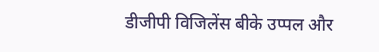डीजीपी विजिलेंस बीके उप्पल और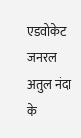एडवोकेट जनरल अतुल नंदा के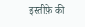इस्तीफ़े की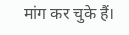मांग कर चुके हैं।